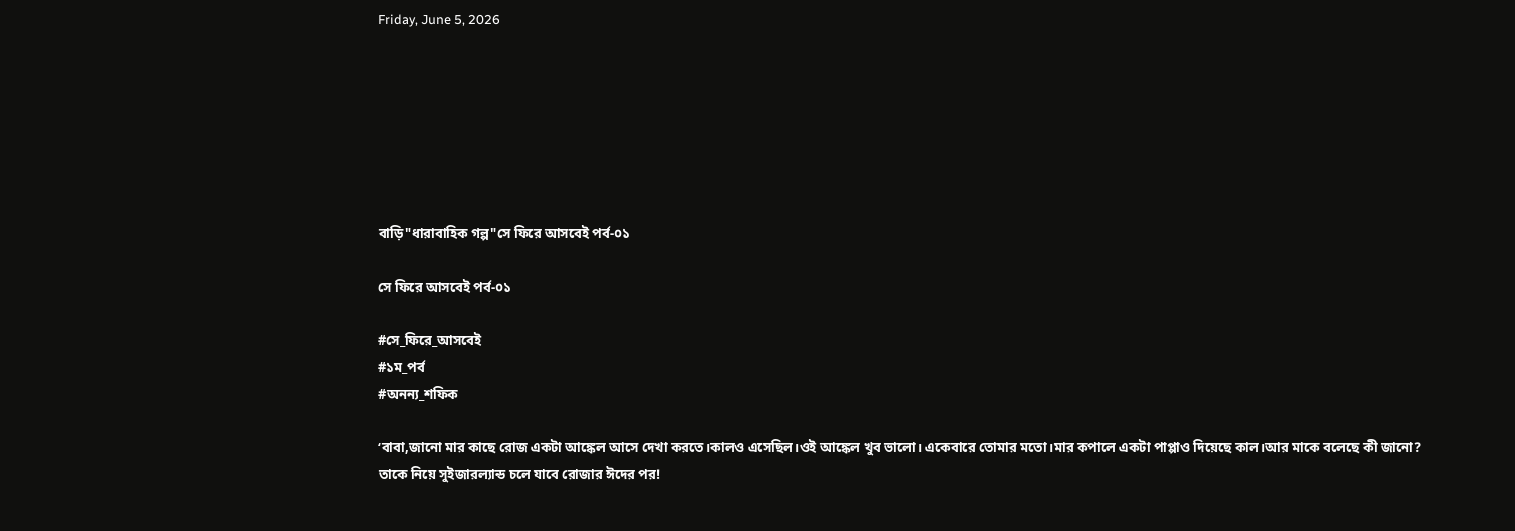Friday, June 5, 2026







বাড়ি"ধারাবাহিক গল্প"সে ফিরে আসবেই পর্ব-০১

সে ফিরে আসবেই পর্ব-০১

#সে_ফিরে_আসবেই
#১ম_পর্ব
#অনন্য_শফিক

‘বাবা,জানো মার কাছে রোজ একটা আঙ্কেল আসে দেখা করতে।কালও এসেছিল।ওই আঙ্কেল খুব ভালো। একেবারে তোমার মতো।মার কপালে একটা পাপ্পাও দিয়েছে কাল।আর মাকে বলেছে কী জানো? তাকে নিয়ে সুইজারল্যান্ড চলে যাবে রোজার ঈদের পর!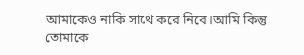আমাকেও নাকি সাথে করে নিবে।আমি কিন্তু তোমাকে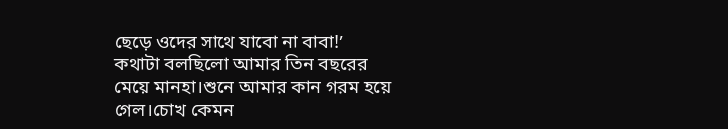ছেড়ে ওদের সাথে যাবো না বাবা!’
কথাটা বলছিলো আমার তিন বছরের মেয়ে মানহা।শুনে আমার কান গরম হয়ে গেল।চোখ কেমন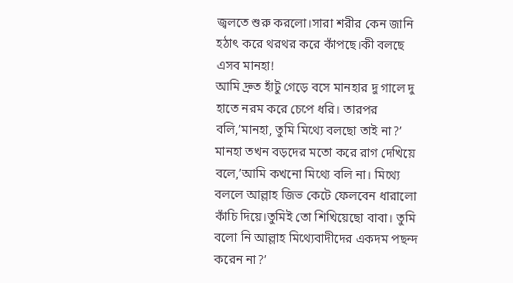জ্বলতে শুরু করলো।সারা শরীর কেন জানি হঠাৎ করে থরথর করে কাঁপছে।কী বলছে এসব মানহা!
আমি দ্রুত হাঁটু গেড়ে বসে মানহার দু গালে দু হাতে নরম করে চেপে ধরি। তারপর বলি,’মানহা, তুমি মিথ্যে বলছো তাই না?’
মানহা তখন বড়দের মতো করে রাগ দেখিয়ে বলে,’আমি কখনো মিথ্যে বলি না। মিথ্যে বললে আল্লাহ জিভ কেটে ফেলবেন ধারালো কাঁচি দিয়ে।তুমিই তো শিখিয়েছো বাবা। তুমি বলো নি আল্লাহ মিথ্যেবাদীদের একদম পছন্দ করেন না?’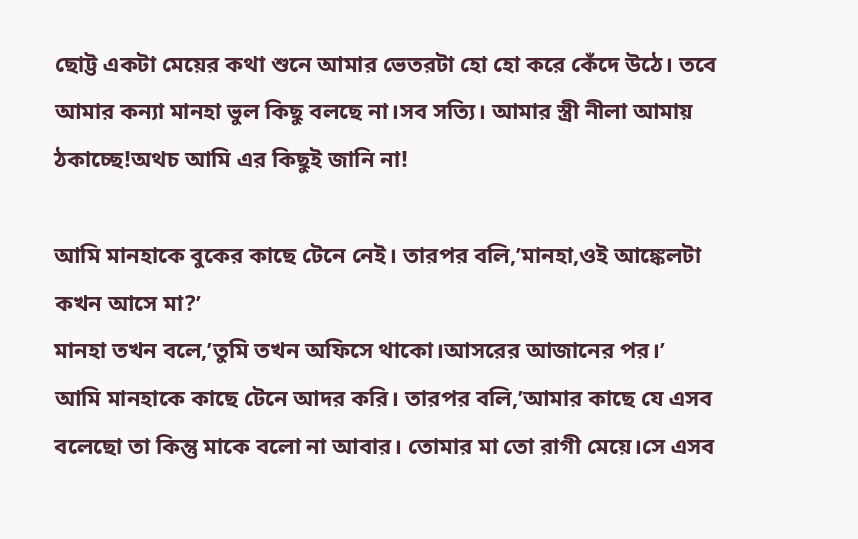ছোট্ট একটা মেয়ের কথা শুনে আমার ভেতরটা হো হো করে কেঁদে উঠে। তবে আমার কন্যা মানহা ভুল কিছু বলছে না।সব সত্যি। আমার স্ত্রী নীলা আমায় ঠকাচ্ছে!অথচ আমি এর কিছুই জানি না!

আমি মানহাকে বুকের কাছে টেনে নেই। তারপর বলি,’মানহা,ওই আঙ্কেলটা কখন আসে মা?’
মানহা তখন বলে,’তুমি তখন অফিসে থাকো।আসরের আজানের পর।’
আমি মানহাকে কাছে টেনে আদর করি। তারপর বলি,’আমার কাছে যে এসব বলেছো তা কিন্তু মাকে বলো না আবার। তোমার মা তো রাগী মেয়ে।সে এসব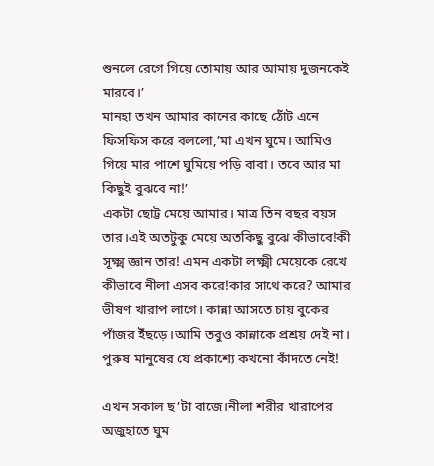শুনলে রেগে গিয়ে তোমায় আর আমায় দুজনকেই মারবে।’
মানহা তখন আমার কানের কাছে ঠোঁট এনে ফিসফিস করে বললো,’মা এখন ঘুমে। আমিও গিয়ে মার পাশে ঘুমিয়ে পড়ি বাবা। তবে আর মা কিছুই বুঝবে না!’
একটা ছোট্ট মেয়ে আমার। মাত্র তিন বছর বয়স তার।এই অতটুকু মেয়ে অতকিছু বুঝে কীভাবে!কী সূক্ষ্ম জ্ঞান তার! এমন একটা লক্ষ্মী মেয়েকে রেখে কীভাবে নীলা এসব করে!কার সাথে করে? আমার ভীষণ খারাপ লাগে। কান্না আসতে চায় বুকের পাঁজর ইঁছড়ে।আমি তবুও কান্নাকে প্রশ্রয় দেই না। পুরুষ মানুষের যে প্রকাশ্যে কখনো কাঁদতে নেই!

এখন সকাল ছ’টা বাজে।নীলা শরীর খারাপের অজুহাতে ঘুম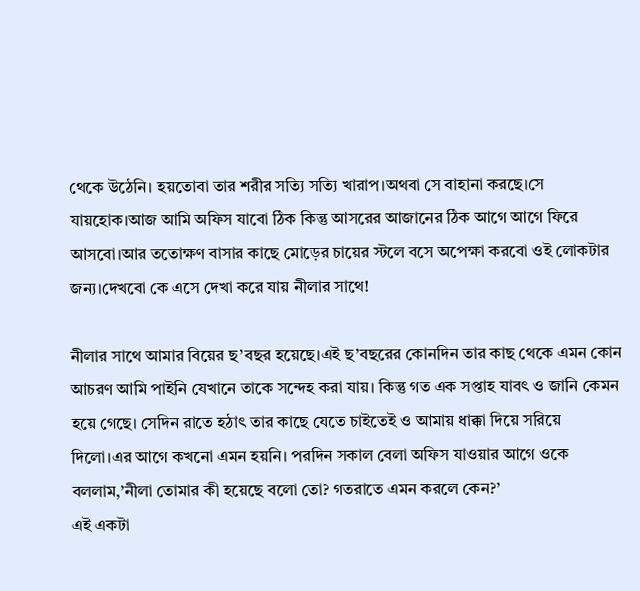থেকে উঠেনি। হয়তোবা তার শরীর সত্যি সত্যি খারাপ।অথবা সে বাহানা করছে।সে যায়হোক।আজ আমি অফিস যাবো ঠিক কিন্তু আসরের আজানের ঠিক আগে আগে ফিরে আসবো।আর ততোক্ষণ বাসার কাছে মোড়ের চায়ের স্টলে বসে অপেক্ষা করবো ওই লোকটার জন্য।দেখবো কে এসে দেখা করে যায় নীলার সাথে!

নীলার সাথে আমার বিয়ের ছ’বছর হয়েছে।এই ছ’বছরের কোনদিন তার কাছ থেকে এমন কোন আচরণ আমি পাইনি যেখানে তাকে সন্দেহ করা যায়। কিন্তু গত এক সপ্তাহ যাবৎ ও জানি কেমন হয়ে গেছে। সেদিন রাতে হঠাৎ তার কাছে যেতে চাইতেই ও আমায় ধাক্কা দিয়ে সরিয়ে দিলো।এর আগে কখনো এমন হয়নি। পরদিন সকাল বেলা অফিস যাওয়ার আগে ওকে বললাম,’নীলা তোমার কী হয়েছে বলো তো? গতরাতে এমন করলে কেন?’
এই একটা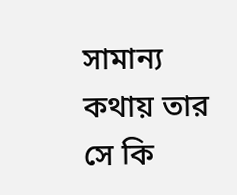সামান্য কথায় তার সে কি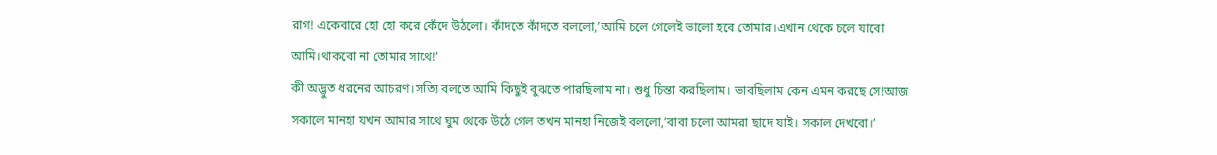রাগ! একেবারে হো হো করে কেঁদে উঠলো। কাঁদতে কাঁদতে বললো,’আমি চলে গেলেই ভালো হবে তোমার।এখান থেকে চলে যাবো আমি।থাকবো না তোমার সাথে!’
কী অদ্ভুত ধরনের আচরণ।সত্যি বলতে আমি কিছুই বুঝতে পারছিলাম না। শুধু চিন্তা করছিলাম। ভাবছিলাম কেন এমন করছে সে!আজ সকালে মানহা যখন আমার সাথে ঘুম থেকে উঠে গেল তখন মানহা নিজেই বললো,’বাবা চলো আমরা ছাদে যাই। সকাল দেখবো।’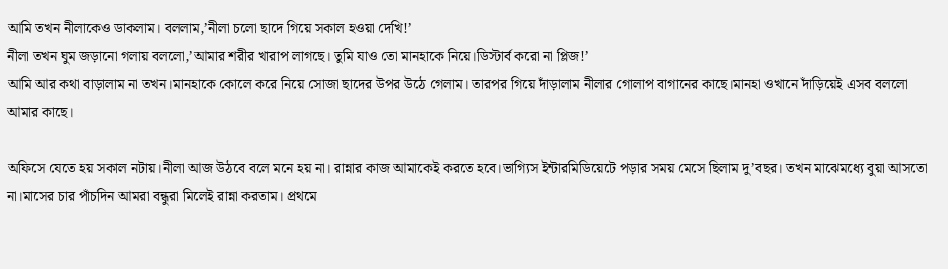আমি তখন নীলাকেও ডাকলাম। বললাম,’নীলা চলো ছাদে গিয়ে সকাল হওয়া দেখি!’
নীলা তখন ঘুম জড়ানো গলায় বললো,’আমার শরীর খারাপ লাগছে। তুমি যাও তো মানহাকে নিয়ে।ডিস্টার্ব করো না প্লিজ!’
আমি আর কথা বাড়ালাম না তখন।মানহাকে কোলে করে নিয়ে সোজা ছাদের উপর উঠে গেলাম। তারপর গিয়ে দাঁড়ালাম নীলার গোলাপ বাগানের কাছে।মানহা ওখানে দাঁড়িয়েই এসব বললো আমার কাছে।

অফিসে যেতে হয় সকাল নটায়।নীলা আজ উঠবে বলে মনে হয় না। রান্নার কাজ আমাকেই করতে হবে।ভাগ্যিস ইন্টারমিডিয়েটে পড়ার সময় মেসে ছিলাম দু’বছর। তখন মাঝেমধ্যে বুয়া আসতো না।মাসের চার পাঁচদিন আমরা বন্ধুরা মিলেই রান্না করতাম। প্রথমে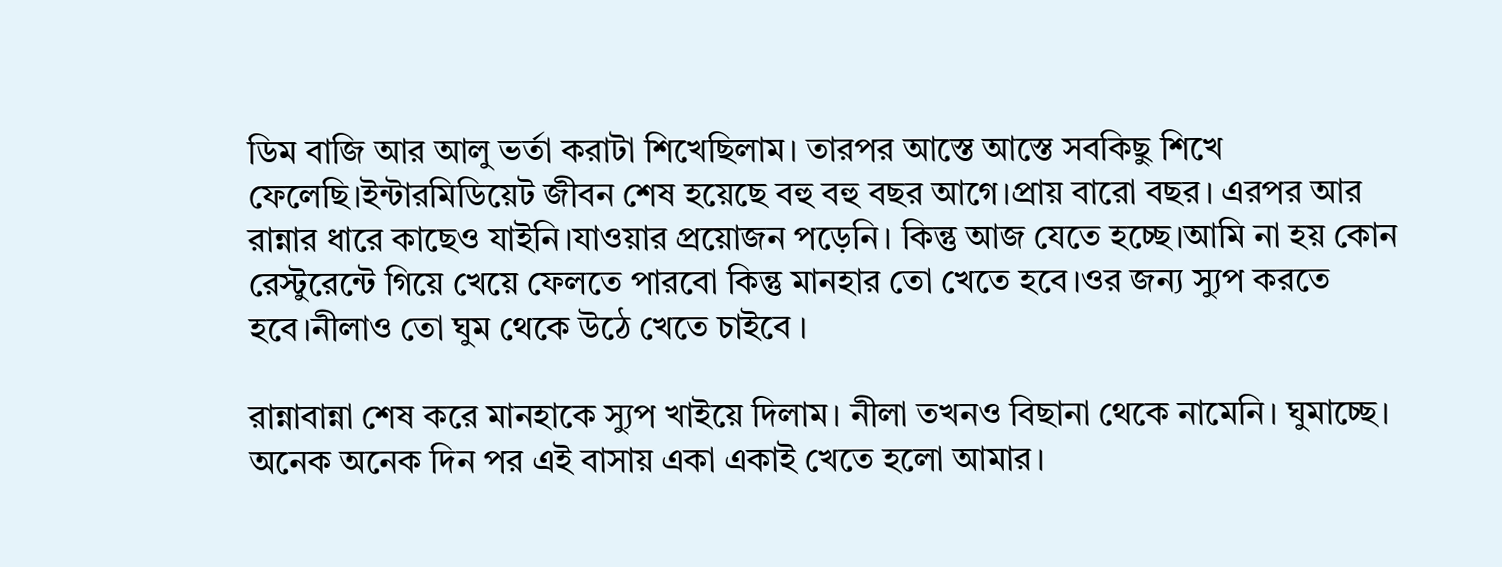ডিম বাজি আর আলু ভর্তা করাটা শিখেছিলাম। তারপর আস্তে আস্তে সবকিছু শিখে ফেলেছি।ইন্টারমিডিয়েট জীবন শেষ হয়েছে বহু বহু বছর আগে।প্রায় বারো বছর। এরপর আর রান্নার ধারে কাছেও যাইনি।যাওয়ার প্রয়োজন পড়েনি। কিন্তু আজ যেতে হচ্ছে।আমি না হয় কোন রেস্টুরেন্টে গিয়ে খেয়ে ফেলতে পারবো কিন্তু মানহার তো খেতে হবে।ওর জন্য স্যুপ করতে হবে।নীলাও তো ঘুম থেকে উঠে খেতে চাইবে ‌।

রান্নাবান্না শেষ করে মানহাকে স্যুপ খাইয়ে দিলাম। নীলা তখনও বিছানা থেকে নামেনি। ঘুমাচ্ছে। অনেক অনেক দিন পর এই বাসায় একা একাই খেতে হলো আমার।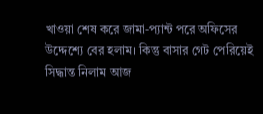খাওয়া শেষ করে জামা-প্যান্ট পরে অফিসের উদ্দেশ্যে বের হলাম। কিন্তু বাসার গেট পেরিয়েই সিদ্ধান্ত নিলাম আজ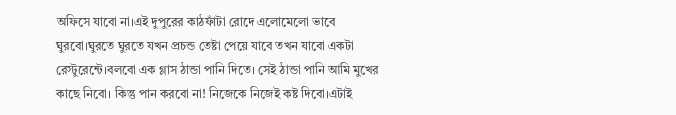অফিসে যাবো না।এই দুপুরের কাঠফাঁটা রোদে এলোমেলো ভাবে ঘুরবো।ঘুরতে ঘুরতে যখন প্রচন্ড তেষ্টা পেয়ে যাবে তখন যাবো একটা রেস্টুরেন্টে।বলবো এক গ্লাস ঠান্ডা পানি দিতে। সেই ঠান্ডা পানি আমি মুখের কাছে নিবো। কিন্তু পান করবো না! নিজেকে নিজেই কষ্ট দিবো।এটাই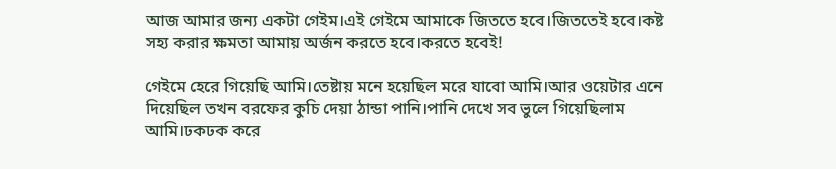আজ আমার জন্য একটা গেইম।এই গেইমে আমাকে জিততে হবে।জিততেই হবে।কষ্ট সহ্য করার ক্ষমতা আমায় অর্জন করতে হবে।করতে হবেই!

গেইমে হেরে গিয়েছি আমি।তেষ্টায় মনে হয়েছিল মরে যাবো আমি।আর ওয়েটার এনে দিয়েছিল তখন বরফের কুচি দেয়া ঠান্ডা পানি।পানি দেখে সব ভুলে গিয়েছিলাম আমি।ঢকঢক করে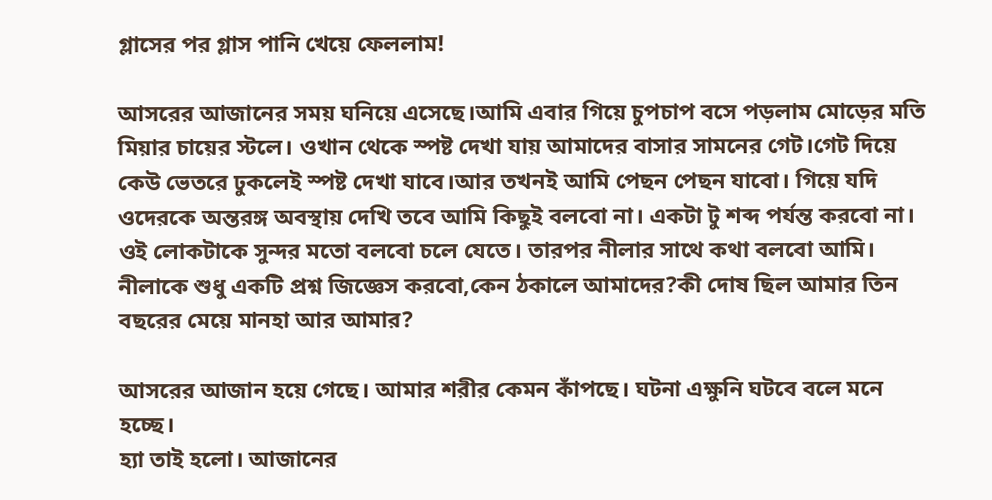গ্লাসের পর গ্লাস পানি খেয়ে ফেললাম!

আসরের আজানের সময় ঘনিয়ে এসেছে।আমি এবার গিয়ে চুপচাপ বসে পড়লাম মোড়ের মতি মিয়ার চায়ের স্টলে। ওখান থেকে স্পষ্ট দেখা যায় আমাদের বাসার সামনের গেট।গেট দিয়ে কেউ ভেতরে ঢুকলেই স্পষ্ট দেখা যাবে।আর তখনই আমি পেছন পেছন যাবো। গিয়ে যদি ওদেরকে অন্তরঙ্গ অবস্থায় দেখি তবে আমি কিছুই বলবো না। একটা টু শব্দ পর্যন্ত করবো না। ওই লোকটাকে সুন্দর মতো বলবো চলে যেতে। তারপর নীলার সাথে কথা বলবো আমি। নীলাকে শুধু একটি প্রশ্ন জিজ্ঞেস করবো,কেন ঠকালে আমাদের?কী দোষ ছিল আমার তিন বছরের মেয়ে মানহা আর আমার?

আসরের আজান হয়ে গেছে। আমার শরীর কেমন কাঁপছে। ঘটনা এক্ষুনি ঘটবে বলে মনে হচ্ছে।
হ্যা তাই হলো। আজানের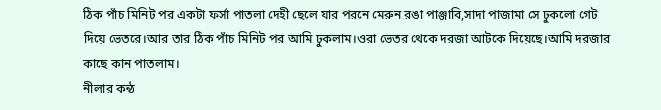ঠিক পাঁচ মিনিট পর একটা ফর্সা পাতলা দেহী ছেলে যার পরনে মেরুন রঙা পাঞ্জাবি,সাদা পাজামা সে ঢুকলো গেট দিয়ে ভেতরে।আর তার ঠিক পাঁচ মিনিট পর আমি ঢুকলাম।ওরা ভেতর থেকে দরজা আটকে দিয়েছে।আমি দরজার কাছে কান পাতলাম।
নীলার কন্ঠ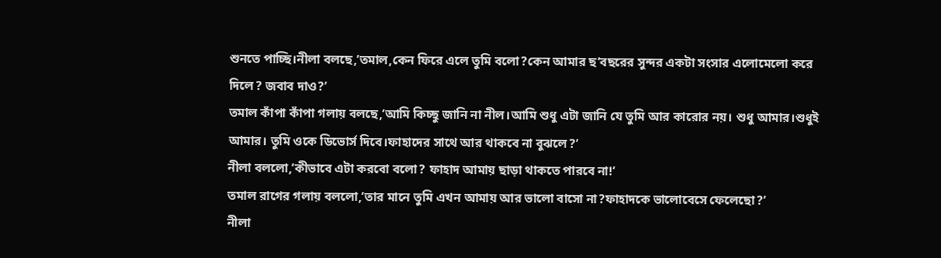শুনতে পাচ্ছি।নীলা বলছে,’তমাল,কেন ফিরে এলে তুমি বলো?কেন আমার ছ’বছরের সুন্দর একটা সংসার এলোমেলো করে দিলে? জবাব দাও?’
তমাল কাঁপা কাঁপা গলায় বলছে,’আমি কিচ্ছু জানি না নীল।আমি শুধু এটা জানি যে তুমি আর কারোর নয়। শুধু আমার।শুধুই আমার। তুমি ওকে ডিভোর্স দিবে।ফাহাদের সাথে আর থাকবে না বুঝলে?’
নীলা বললো,’কীভাবে এটা করবো বলো? ফাহাদ আমায় ছাড়া থাকতে পারবে না!’
তমাল রাগের গলায় বললো,’তার মানে তুমি এখন আমায় আর ভালো বাসো না?ফাহাদকে ভালোবেসে ফেলেছো?’
নীলা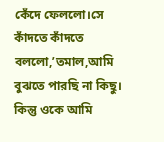কেঁদে ফেললো।সে কাঁদতে কাঁদতে বললো,’তমাল,আমি বুঝতে পারছি না কিছু। কিন্তু ওকে আমি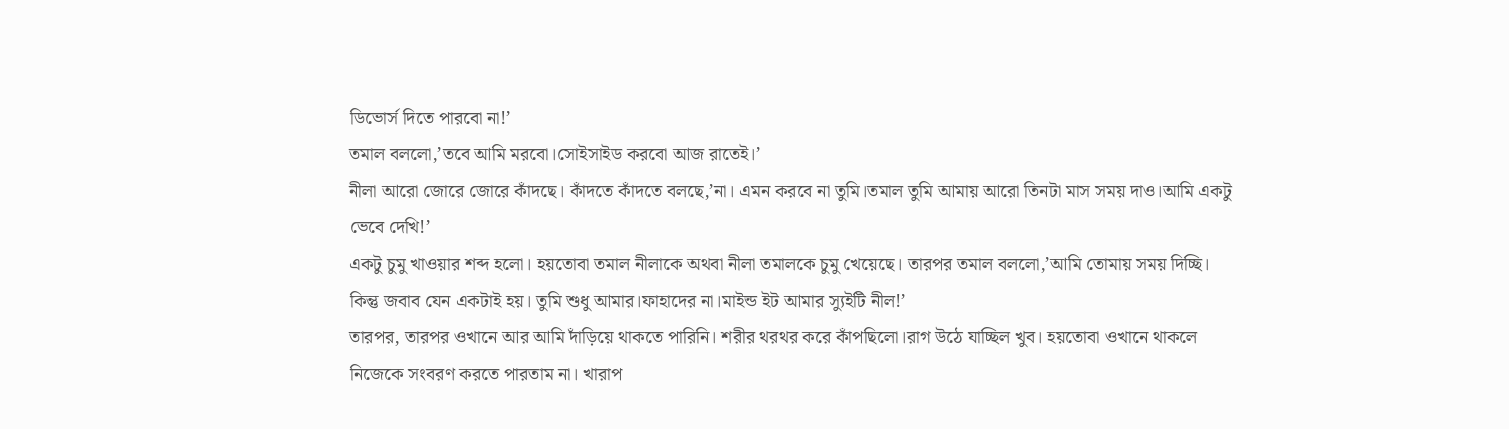ডিভোর্স দিতে পারবো না!’
তমাল বললো,’তবে আমি মরবো।সোইসাইড করবো আজ রাতেই।’
নীলা আরো জোরে জোরে কাঁদছে। কাঁদতে কাঁদতে বলছে,’না। এমন করবে না তুমি।তমাল তুমি আমায় আরো তিনটা মাস সময় দাও।আমি একটু ভেবে দেখি!’
একটু চুমু খাওয়ার শব্দ হলো। হয়তোবা তমাল নীলাকে অথবা নীলা তমালকে চুমু খেয়েছে। তারপর তমাল বললো,’আমি তোমায় সময় দিচ্ছি। কিন্তু জবাব যেন একটাই হয়। তুমি শুধু আমার।ফাহাদের না।মাইন্ড ইট আমার স্যুইটি নীল!’
তারপর, তারপর ওখানে আর আমি দাঁড়িয়ে থাকতে পারিনি। শরীর থরথর করে কাঁপছিলো।রাগ উঠে যাচ্ছিল খুব। হয়তোবা ওখানে থাকলে নিজেকে সংবরণ করতে পারতাম না। খারাপ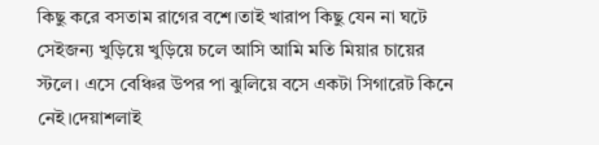কিছু করে বসতাম রাগের বশে।তাই খারাপ কিছু যেন না ঘটে সেইজন্য খুড়িয়ে খুড়িয়ে চলে আসি আমি মতি মিয়ার চায়ের স্টলে। এসে বেঞ্চির উপর পা ঝুলিয়ে বসে একটা সিগারেট কিনে নেই।দেয়াশলাই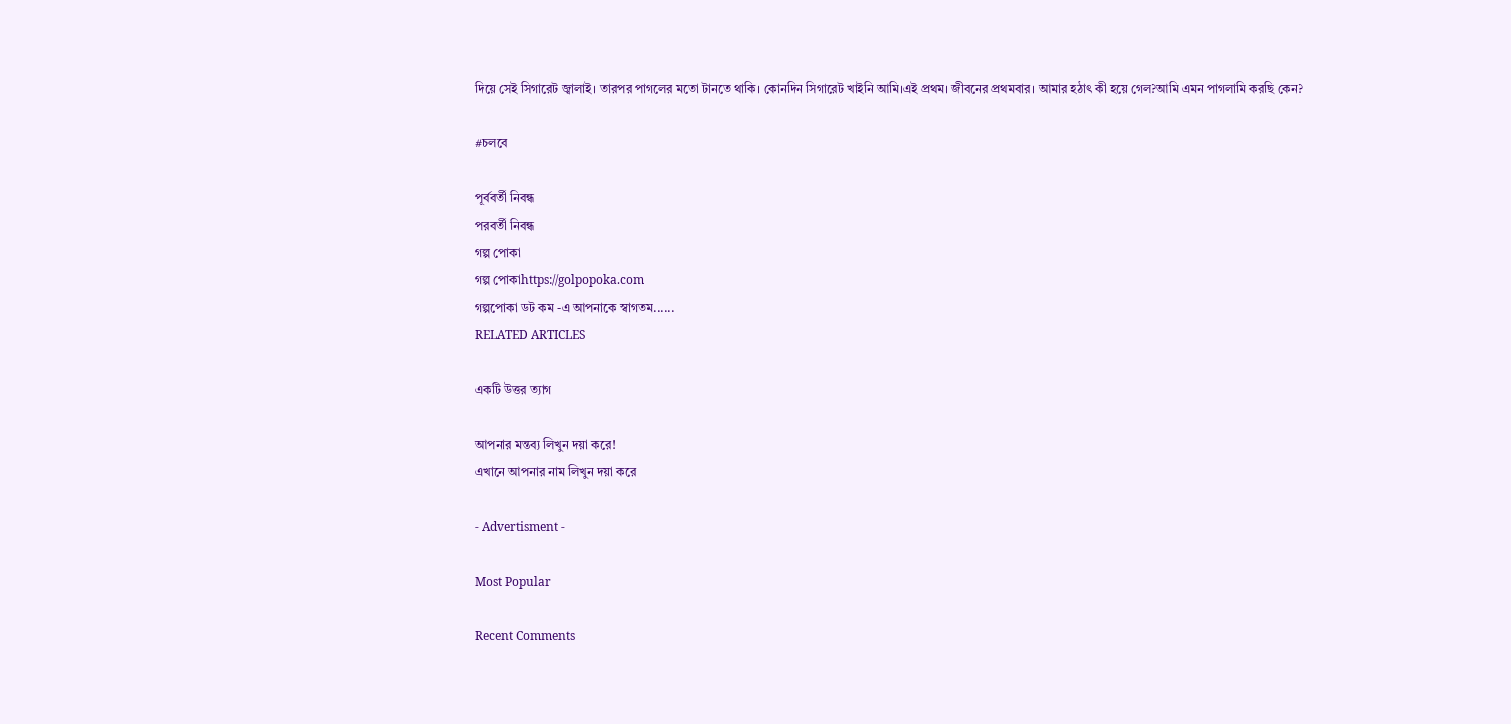দিয়ে সেই সিগারেট জ্বালাই। তারপর পাগলের মতো টানতে থাকি। কোনদিন সিগারেট খাইনি আমি।এই প্রথম। জীবনের প্রথমবার। আমার হঠাৎ কী হয়ে গেল?আমি এমন পাগলামি করছি কেন?

#চলবে

পূর্ববর্তী নিবন্ধ
পরবর্তী নিবন্ধ
গল্প পোকা
গল্প পোকাhttps://golpopoka.com
গল্পপোকা ডট কম -এ আপনাকে স্বাগতম......
RELATED ARTICLES

একটি উত্তর ত্যাগ

আপনার মন্তব্য লিখুন দয়া করে!
এখানে আপনার নাম লিখুন দয়া করে

- Advertisment -

Most Popular

Recent Comments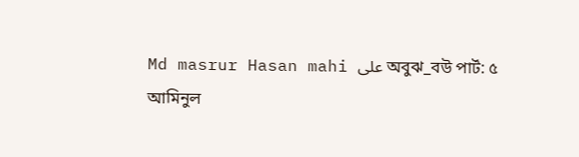Md masrur Hasan mahi على অবুঝ_বউ পার্ট: ৫
আমিনুল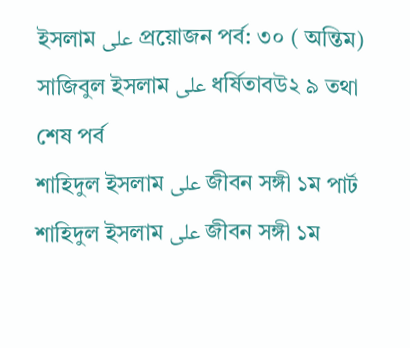ইসলাম على প্রয়োজন পর্ব: ৩০ ( অন্তিম)
সাজিবুল ইসলাম على ধর্ষিতাবউ২ ৯ তথা শেষ পর্ব
শাহিদুল ইসলাম على জীবন সঙ্গী ১ম পার্ট
শাহিদুল ইসলাম على জীবন সঙ্গী ১ম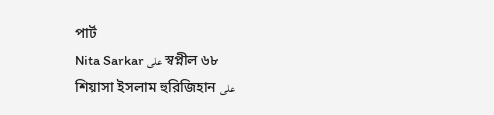পার্ট
Nita Sarkar على স্বপ্নীল ৬৮
শিয়াসা ইসলাম হুরিজিহান على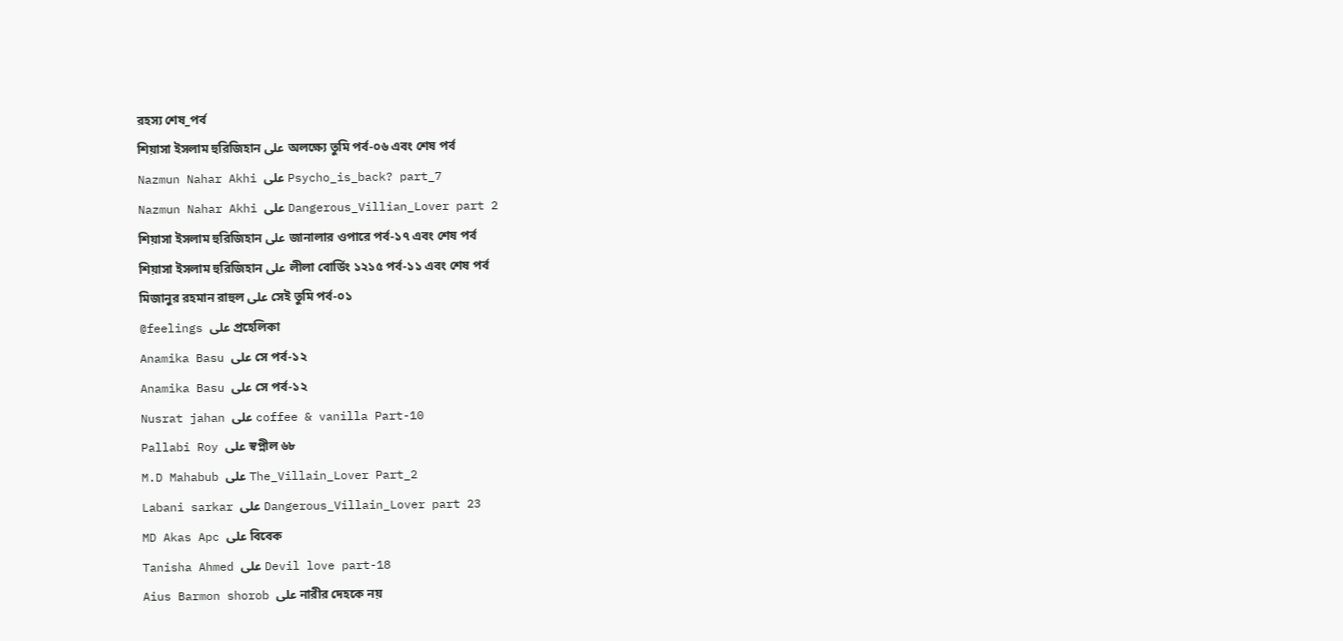রহস্য শেষ_পর্ব
শিয়াসা ইসলাম হুরিজিহান على অলক্ষ্যে তুমি পর্ব-০৬ এবং শেষ পর্ব
Nazmun Nahar Akhi على Psycho_is_back? part_7
Nazmun Nahar Akhi على Dangerous_Villian_Lover part 2
শিয়াসা ইসলাম হুরিজিহান على জানালার ওপারে পর্ব-১৭ এবং শেষ পর্ব
শিয়াসা ইসলাম হুরিজিহান على লীলা বোর্ডিং ১২১৫ পর্ব-১১ এবং শেষ পর্ব
মিজানুর রহমান রাহুল على সেই তুমি পর্ব-০১
@feelings على প্রহেলিকা
Anamika Basu على সে পর্ব-১২
Anamika Basu على সে পর্ব-১২
Nusrat jahan على coffee & vanilla Part-10
Pallabi Roy على স্বপ্নীল ৬৮
M.D Mahabub على The_Villain_Lover Part_2
Labani sarkar على Dangerous_Villain_Lover part 23
MD Akas Apc على বিবেক
Tanisha Ahmed على Devil love part-18
Aius Barmon shorob على নারীর দেহকে নয়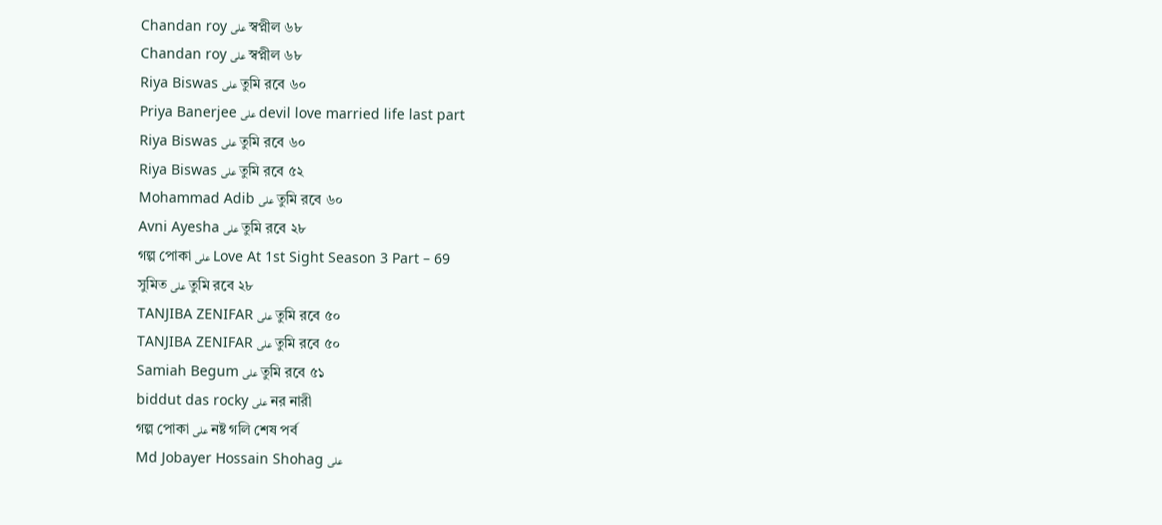Chandan roy على স্বপ্নীল ৬৮
Chandan roy على স্বপ্নীল ৬৮
Riya Biswas على তুমি রবে ৬০
Priya Banerjee على devil love married life last part
Riya Biswas على তুমি রবে ৬০
Riya Biswas على তুমি রবে ৫২
Mohammad Adib على তুমি রবে ৬০
Avni Ayesha على তুমি রবে ২৮
গল্প পোকা على Love At 1st Sight Season 3 Part – 69
সুমিত على তুমি রবে ২৮
TANJIBA ZENIFAR على তুমি রবে ৫০
TANJIBA ZENIFAR على তুমি রবে ৫০
Samiah Begum على তুমি রবে ৫১
biddut das rocky على নর নারী
গল্প পোকা على নষ্ট গলি শেষ পর্ব
Md Jobayer Hossain Shohag على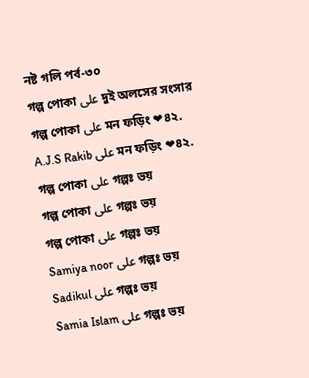নষ্ট গলি পর্ব-৩০
গল্প পোকা على দুই অলসের সংসার
গল্প পোকা على মন ফড়িং ❤৪২.
A.J.S Rakib على মন ফড়িং ❤৪২.
গল্প পোকা على গল্পঃ ভয়
গল্প পোকা على গল্পঃ ভয়
গল্প পোকা على গল্পঃ ভয়
Samiya noor على গল্পঃ ভয়
Sadikul على গল্পঃ ভয়
Samia Islam على গল্পঃ ভয়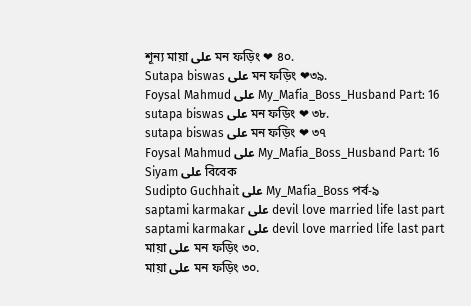শূন্য মায়া على মন ফড়িং ❤ ৪০.
Sutapa biswas على মন ফড়িং ❤৩৯.
Foysal Mahmud على My_Mafia_Boss_Husband Part: 16
sutapa biswas على মন ফড়িং ❤ ৩৮.
sutapa biswas على মন ফড়িং ❤ ৩৭
Foysal Mahmud على My_Mafia_Boss_Husband Part: 16
Siyam على বিবেক
Sudipto Guchhait على My_Mafia_Boss পর্ব-৯
saptami karmakar على devil love married life last part
saptami karmakar على devil love married life last part
মায়া على মন ফড়িং ৩০.
মায়া على মন ফড়িং ৩০.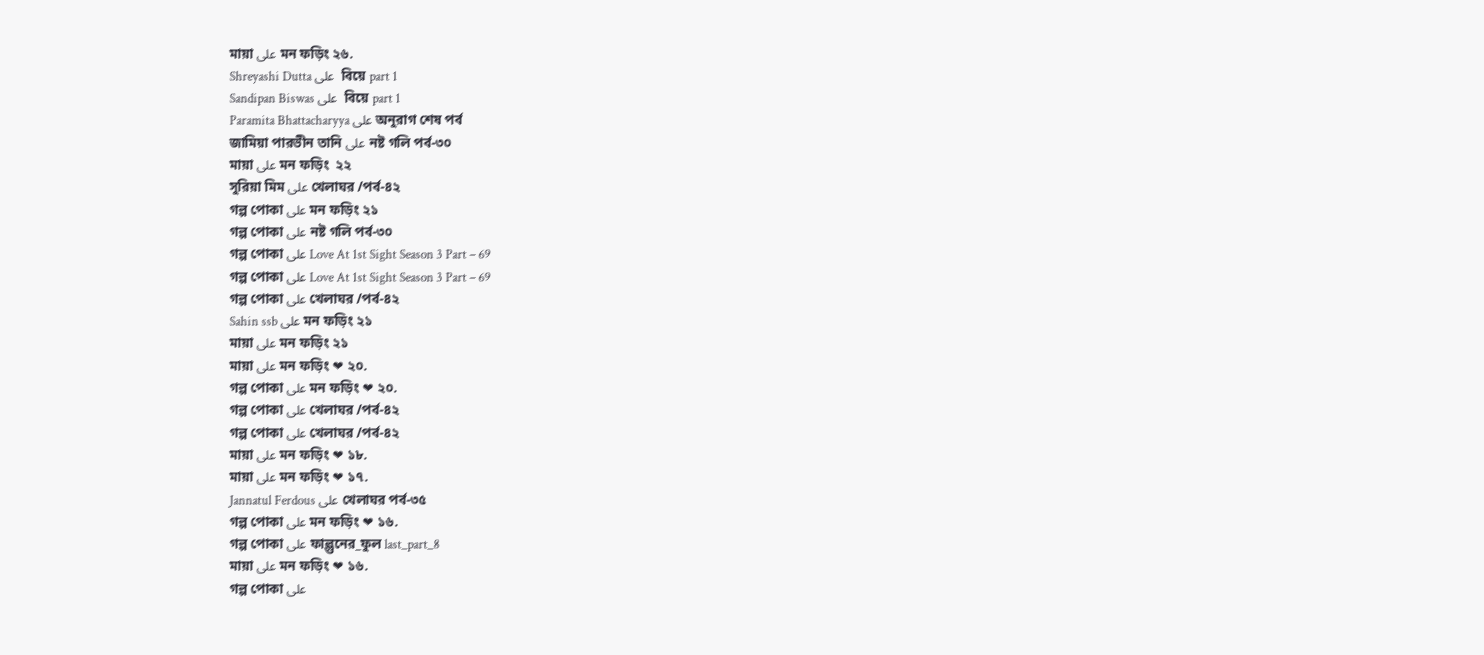মায়া على মন ফড়িং ২৬.
Shreyashi Dutta على  বিয়ে part 1
Sandipan Biswas على  বিয়ে part 1
Paramita Bhattacharyya على অনুরাগ শেষ পর্ব
জামিয়া পারভীন তানি على নষ্ট গলি পর্ব-৩০
মায়া على মন ফড়িং  ২২
সুরিয়া মিম على খেলাঘর /পর্ব-৪২
গল্প পোকা على মন ফড়িং ২১
গল্প পোকা على নষ্ট গলি পর্ব-৩০
গল্প পোকা على Love At 1st Sight Season 3 Part – 69
গল্প পোকা على Love At 1st Sight Season 3 Part – 69
গল্প পোকা على খেলাঘর /পর্ব-৪২
Sahin ssb على মন ফড়িং ২১
মায়া على মন ফড়িং ২১
মায়া على মন ফড়িং ❤ ২০.
গল্প পোকা على মন ফড়িং ❤ ২০.
গল্প পোকা على খেলাঘর /পর্ব-৪২
গল্প পোকা على খেলাঘর /পর্ব-৪২
মায়া على মন ফড়িং ❤ ১৮.
মায়া على মন ফড়িং ❤ ১৭.
Jannatul Ferdous على খেলাঘর পর্ব-৩৫
গল্প পোকা على মন ফড়িং ❤ ১৬.
গল্প পোকা على ফাল্গুনের_ফুল last_part_8
মায়া على মন ফড়িং ❤ ১৬.
গল্প পোকা على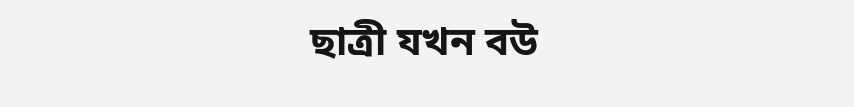ছাত্রী যখন বউ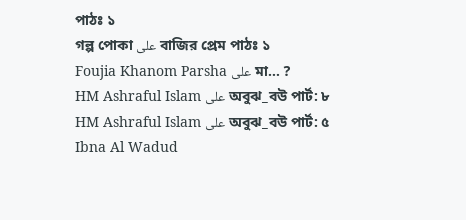পাঠঃ ১
গল্প পোকা على বাজির প্রেম পাঠঃ ১
Foujia Khanom Parsha على মা… ?
HM Ashraful Islam على অবুঝ_বউ পার্ট: ৮
HM Ashraful Islam على অবুঝ_বউ পার্ট: ৫
Ibna Al Wadud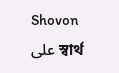Shovon على স্বার্থ